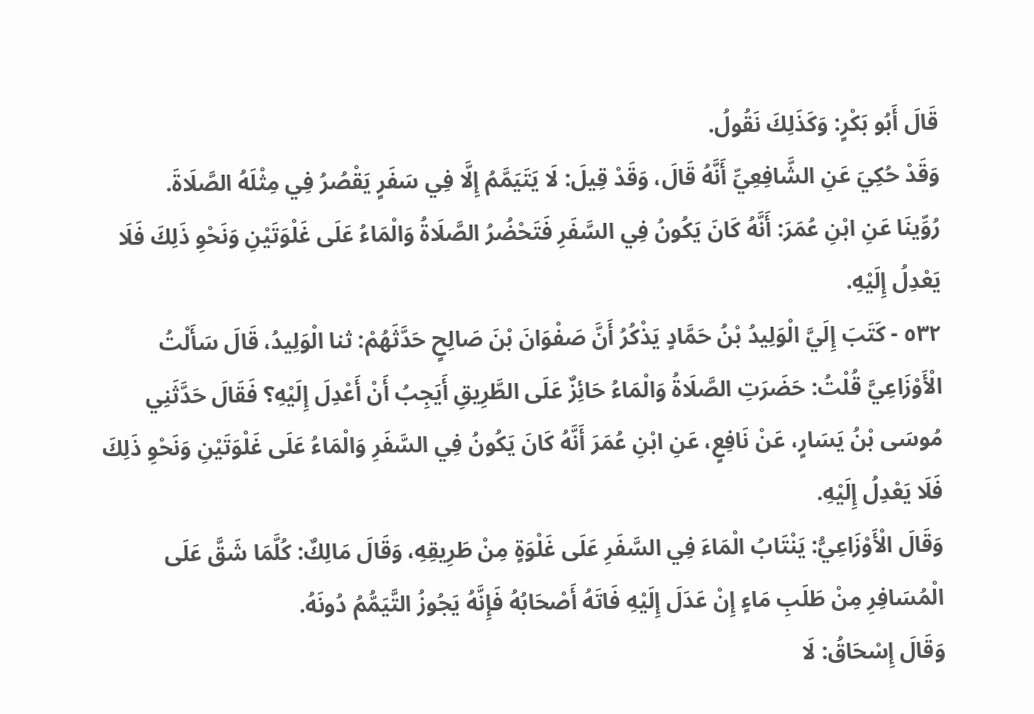قَالَ أَبُو بَكْرٍ: وَكَذَلِكَ نَقُولُ.
وَقَدْ حُكِيَ عَنِ الشَّافِعِيِّ أَنَّهُ قَالَ، وَقَدْ قِيلَ: لَا يَتَيَمَّمُ إِلَّا فِي سَفَرٍ يَقْصُرُ فِي مِثْلَهُ الصَّلَاةَ.
رُوِّينَا عَنِ ابْنِ عُمَرَ: أَنَّهُ كَانَ يَكُونُ فِي السَّفَرِ فَتَحْضُرُ الصَّلَاةُ وَالْمَاءُ عَلَى غَلْوَتَيْنِ وَنَحْوِ ذَلِكَ فَلَا يَعْدِلُ إِلَيْهِ.
٥٣٢ - كَتَبَ إِلَيَّ الْوَلِيدُ بْنُ حَمَّادٍ يَذْكُرُ أَنَّ صَفْوَانَ بْنَ صَالِحٍ حَدَّثَهُمْ: ثنا الْوَلِيدُ، قَالَ سَأَلْتُ الْأَوْزَاعِيَّ قُلْتُ: حَضَرَتِ الصَّلَاةُ وَالْمَاءُ حَائِزٌ عَلَى الطَّرِيقِ أَيَجِبُ أَنْ أَعْدِلَ إِلَيْهِ؟ فَقَالَ حَدَّثَنِي مُوسَى بْنُ يَسَارٍ، عَنْ نَافِعٍ، عَنِ ابْنِ عُمَرَ أَنَّهُ كَانَ يَكُونُ فِي السَّفَرِ وَالْمَاءُ عَلَى غَلْوَتَيْنِ وَنَحْوِ ذَلِكَ فَلَا يَعْدِلُ إِلَيْهِ.
وَقَالَ الْأَوْزَاعِيُّ: يَنْتَابُ الْمَاءَ فِي السَّفَرِ عَلَى غَلْوَةٍ مِنْ طَرِيقِهِ، وَقَالَ مَالِكٌ: كُلَّمَا شَقَّ عَلَى الْمُسَافِرِ مِنْ طَلَبِ مَاءٍ إِنْ عَدَلَ إِلَيْهِ فَاتَهُ أَصْحَابُهُ فَإِنَّهُ يَجُوزُ التَّيَمُّمُ دُونَهُ.
وَقَالَ إِسْحَاقُ: لَا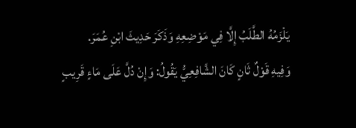يَلْزَمُهُ الطَّلَبُ إِلَّا فِي مَوْضِعِهِ وَذَكَرَ حَدِيثَ ابْنِ عُمَرَ.
وَفِيهِ قَوْلٌ ثَانٍ كَانَ الشَّافِعِيُّ يَقُولُ: وَإِنْ دُلَّ عَلَى مَاءٍ قَرِيبٍ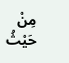مِنْ حَيْثُ